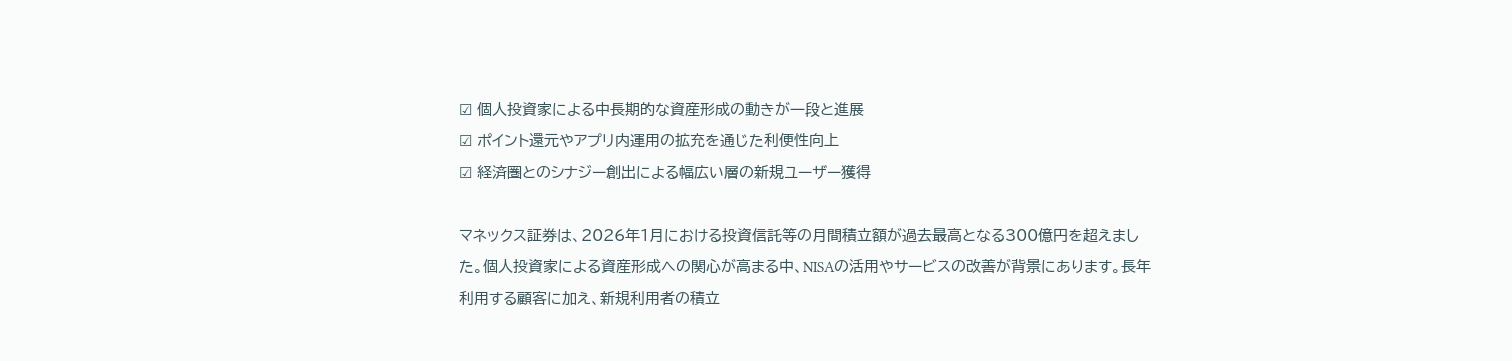☑ 個人投資家による中長期的な資産形成の動きが一段と進展
☑ ポイント還元やアプリ内運用の拡充を通じた利便性向上
☑ 経済圏とのシナジー創出による幅広い層の新規ユーザー獲得

マネックス証券は、2026年1月における投資信託等の月間積立額が過去最高となる300億円を超えました。個人投資家による資産形成への関心が高まる中、NISAの活用やサービスの改善が背景にあります。長年利用する顧客に加え、新規利用者の積立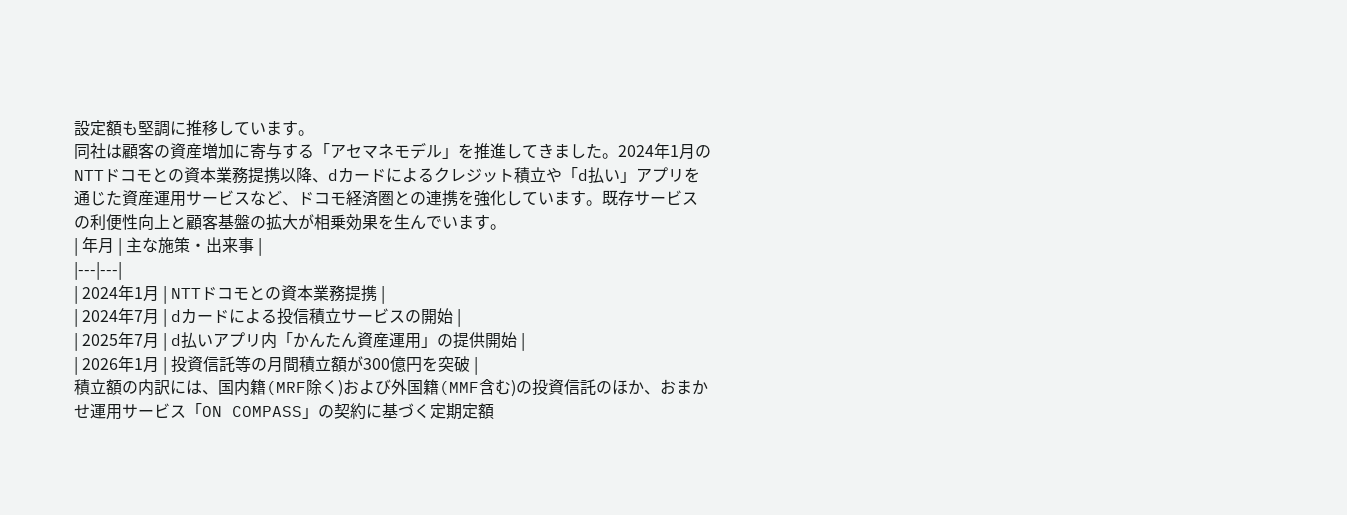設定額も堅調に推移しています。
同社は顧客の資産増加に寄与する「アセマネモデル」を推進してきました。2024年1月のNTTドコモとの資本業務提携以降、dカードによるクレジット積立や「d払い」アプリを通じた資産運用サービスなど、ドコモ経済圏との連携を強化しています。既存サービスの利便性向上と顧客基盤の拡大が相乗効果を生んでいます。
| 年月 | 主な施策・出来事 |
|---|---|
| 2024年1月 | NTTドコモとの資本業務提携 |
| 2024年7月 | dカードによる投信積立サービスの開始 |
| 2025年7月 | d払いアプリ内「かんたん資産運用」の提供開始 |
| 2026年1月 | 投資信託等の月間積立額が300億円を突破 |
積立額の内訳には、国内籍(MRF除く)および外国籍(MMF含む)の投資信託のほか、おまかせ運用サービス「ON COMPASS」の契約に基づく定期定額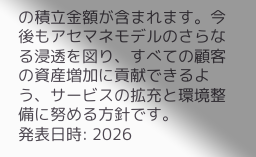の積立金額が含まれます。今後もアセマネモデルのさらなる浸透を図り、すべての顧客の資産増加に貢献できるよう、サービスの拡充と環境整備に努める方針です。
発表日時: 2026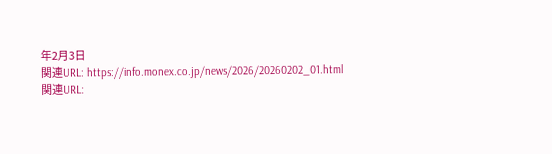年2月3日
関連URL: https://info.monex.co.jp/news/2026/20260202_01.html
関連URL: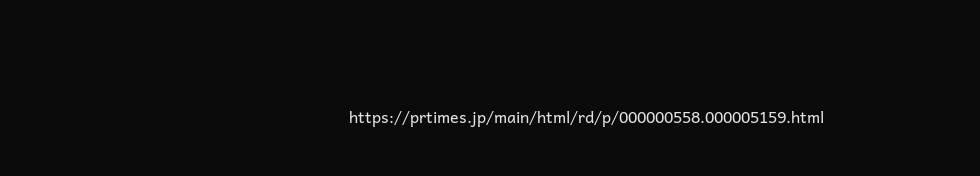https://prtimes.jp/main/html/rd/p/000000558.000005159.html